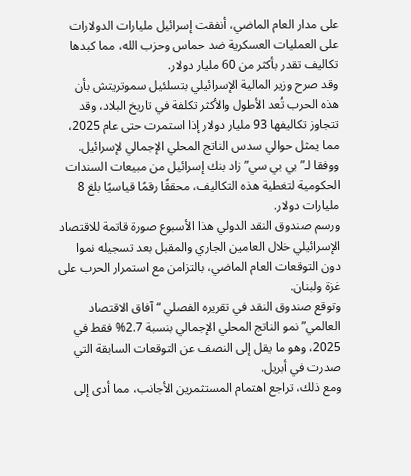على مدار العام الماضي، أنفقت إسرائيل مليارات الدولارات على العمليات العسكرية ضد حماس وحزب الله، مما كبدها تكاليف تقدر بأكثر من 60 مليار دولار.
وقد صرح وزير المالية الإسرائيلي بتسلئيل سموتريتش بأن هذه الحرب تُعد الأطول والأكثر تكلفة في تاريخ البلاد، وقد تتجاوز تكاليفها 93 مليار دولار إذا استمرت حتى عام 2025، مما يمثل حوالي سدس الناتج المحلي الإجمالي لإسرائيل.
ووفقا لـ”بي بي سي” زاد بنك إسرائيل من مبيعات السندات الحكومية لتغطية هذه التكاليف، محققًا رقمًا قياسيًا بلغ 8 مليارات دولار.
ورسم صندوق النقد الدولي هذا الأسبوع صورة قاتمة للاقتصاد الإسرائيلي خلال العامين الجاري والمقبل بعد تسجيله نموا دون التوقعات العام الماضي، بالتزامن مع استمرار الحرب على غزة ولبنان.
وتوقع صندوق النقد في تقريره الفصلي “آفاق الاقتصاد العالمي” نمو الناتج المحلي الإجمالي بنسبة 2.7% فقط في 2025، وهو ما يقل إلى النصف عن التوقعات السابقة التي صدرت في أبريل.
ومع ذلك، تراجع اهتمام المستثمرين الأجانب، مما أدى إلى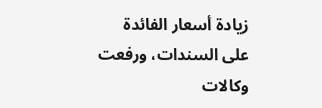زيادة أسعار الفائدة على السندات، ورفعت وكالات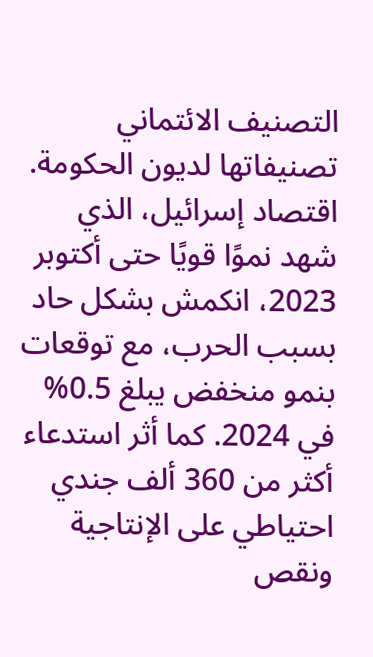التصنيف الائتماني تصنيفاتها لديون الحكومة.
اقتصاد إسرائيل، الذي شهد نموًا قويًا حتى أكتوبر 2023، انكمش بشكل حاد بسبب الحرب، مع توقعات بنمو منخفض يبلغ 0.5% في 2024. كما أثر استدعاء أكثر من 360 ألف جندي احتياطي على الإنتاجية ونقص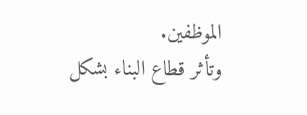الموظفين.
وتأثر قطاع البناء بشكل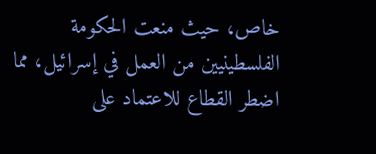خاص، حيث منعت الحكومة الفلسطينيين من العمل في إسرائيل، مما اضطر القطاع للاعتماد على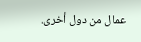عمال من دول أخرى.